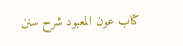كتاب عون المعبود شرح سنن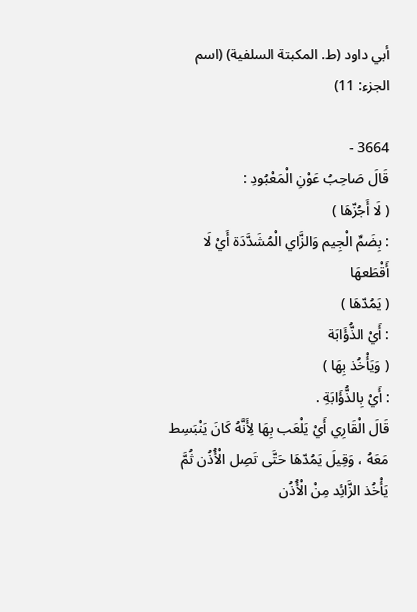أبي داود (ط. المكبتة السلفية) (اسم الجزء: 11)

3664 -
قَالَ صَاحِبُ عَوْنِ الْمَعْبُودِ :
( لَا أَجُزّهَا )
: بِضَمِّ الْجِيم وَالزَّاي الْمُشَدَّدَة أَيْ لَا أَقْطَعهَا
( يَمُدّهَا )
: أَيْ الذُّؤَابَة
( وَيَأْخُذ بِهَا )
: أَيْ بِالذُّؤَابَةِ .
قَالَ الْقَارِي أَيْ يَلْعَب بِهَا لِأَنَّهُ كَانَ يَنْبَسِط مَعَهُ ، وَقِيلَ يَمُدّهَا حَتَّى تَصِل الْأُذُن ثُمَّ يَأْخُذ الزَّائِد مِنْ الْأُذُن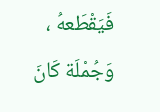فَيَقْطَعهُ ، وَجُمْلَة كَانَ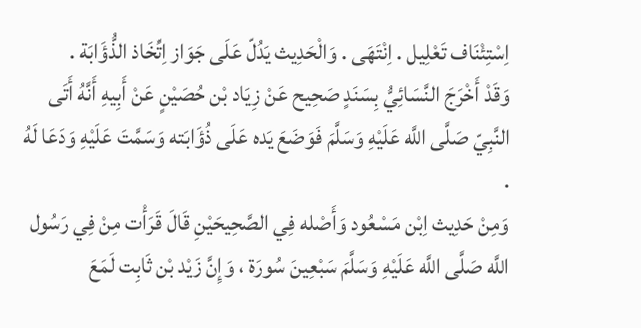اِسْتِئْنَاف تَعْلِيل . اِنْتَهَى . وَالْحَدِيث يَدُلّ عَلَى جَوَاز اِتِّخَاذ الذُّؤَابَة .
وَقَدْ أَخْرَجَ النَّسَائِيُّ بِسَنَدٍ صَحِيح عَنْ زِيَاد بْن حُصَيْنٍ عَنْ أَبِيهِ أَنَّهُ أَتَى النَّبِيّ صَلَّى اللَّه عَلَيْهِ وَسَلَّمَ فَوَضَعَ يَده عَلَى ذُؤَابَته وَسَمَّتَ عَلَيْهِ وَدَعَا لَهُ .
وَمِنْ حَدِيث اِبْن مَسْعُود وَأَصْله فِي الصَّحِيحَيْنِ قَالَ قَرَأْت مِنْ فِي رَسُول اللَّه صَلَّى اللَّه عَلَيْهِ وَسَلَّمَ سَبْعِينَ سُورَة ، وَإِنَّ زَيْد بْن ثَابِت لَمَعَ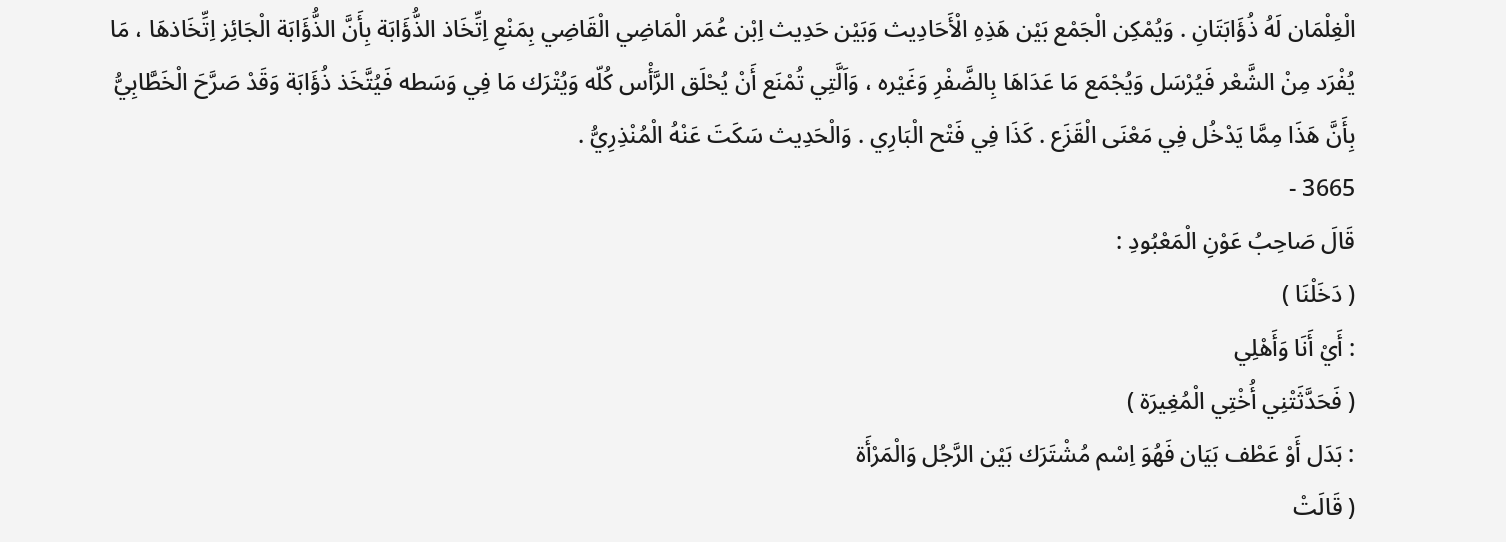الْغِلْمَان لَهُ ذُؤَابَتَانِ . وَيُمْكِن الْجَمْع بَيْن هَذِهِ الْأَحَادِيث وَبَيْن حَدِيث اِبْن عُمَر الْمَاضِي الْقَاضِي بِمَنْعِ اِتِّخَاذ الذُّؤَابَة بِأَنَّ الذُّؤَابَة الْجَائِز اِتِّخَاذهَا ، مَا يُفْرَد مِنْ الشَّعْر فَيُرْسَل وَيُجْمَع مَا عَدَاهَا بِالضَّفْرِ وَغَيْره ، وَاَلَّتِي تُمْنَع أَنْ يُحْلَق الرَّأْس كُلّه وَيُتْرَك مَا فِي وَسَطه فَيُتَّخَذ ذُؤَابَة وَقَدْ صَرَّحَ الْخَطَّابِيُّ بِأَنَّ هَذَا مِمَّا يَدْخُل فِي مَعْنَى الْقَزَع . كَذَا فِي فَتْح الْبَارِي . وَالْحَدِيث سَكَتَ عَنْهُ الْمُنْذِرِيُّ .
3665 -
قَالَ صَاحِبُ عَوْنِ الْمَعْبُودِ :
( دَخَلْنَا )
: أَيْ أَنَا وَأَهْلِي
( فَحَدَّثَتْنِي أُخْتِي الْمُغِيرَة )
: بَدَل أَوْ عَطْف بَيَان فَهُوَ اِسْم مُشْتَرَك بَيْن الرَّجُل وَالْمَرْأَة
( قَالَتْ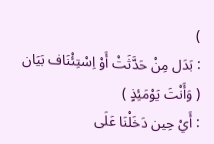)
: بَدَل مِنْ حَدَّثَتْ أَوْ اِسْتِئْنَاف بَيَان
( وَأَنْتَ يَوْمَئِذٍ )
: أَيْ حِين دَخَلْنَا عَلَى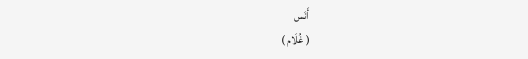أَنَس
( غُلَام )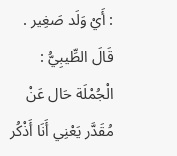: أَيْ وَلَد صَغِير .
قَالَ الطِّيبِيُّ : الْجُمْلَة حَال عَنْ مُقَدَّر يَعْنِي أَنَا أَذْكُر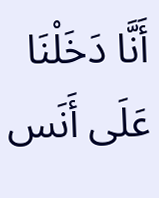أَنَّا دَخَلْنَا عَلَى أَنَس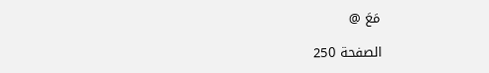مَعَ @

الصفحة 250